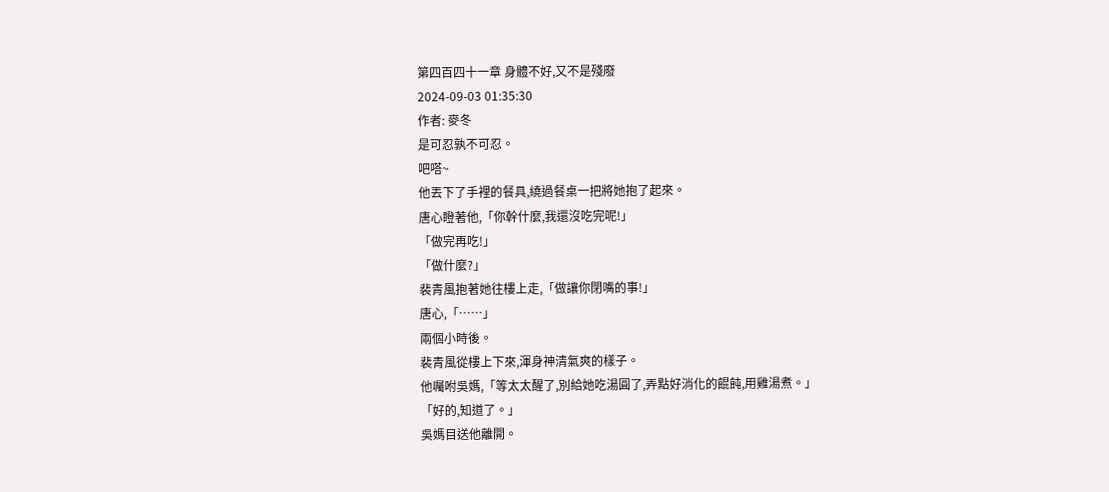第四百四十一章 身體不好,又不是殘廢
2024-09-03 01:35:30
作者: 麥冬
是可忍孰不可忍。
吧嗒~
他丟下了手裡的餐具,繞過餐桌一把將她抱了起來。
唐心瞪著他,「你幹什麼,我還沒吃完呢!」
「做完再吃!」
「做什麼?」
裴青風抱著她往樓上走,「做讓你閉嘴的事!」
唐心,「……」
兩個小時後。
裴青風從樓上下來,渾身神清氣爽的樣子。
他囑咐吳媽,「等太太醒了,別給她吃湯圓了,弄點好消化的餛飩,用雞湯煮。」
「好的,知道了。」
吳媽目送他離開。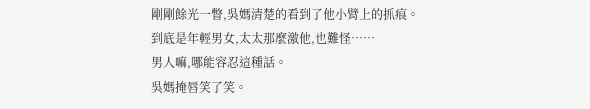剛剛餘光一瞥,吳媽清楚的看到了他小臂上的抓痕。
到底是年輕男女,太太那麼激他,也難怪……
男人嘛,哪能容忍這種話。
吳媽掩唇笑了笑。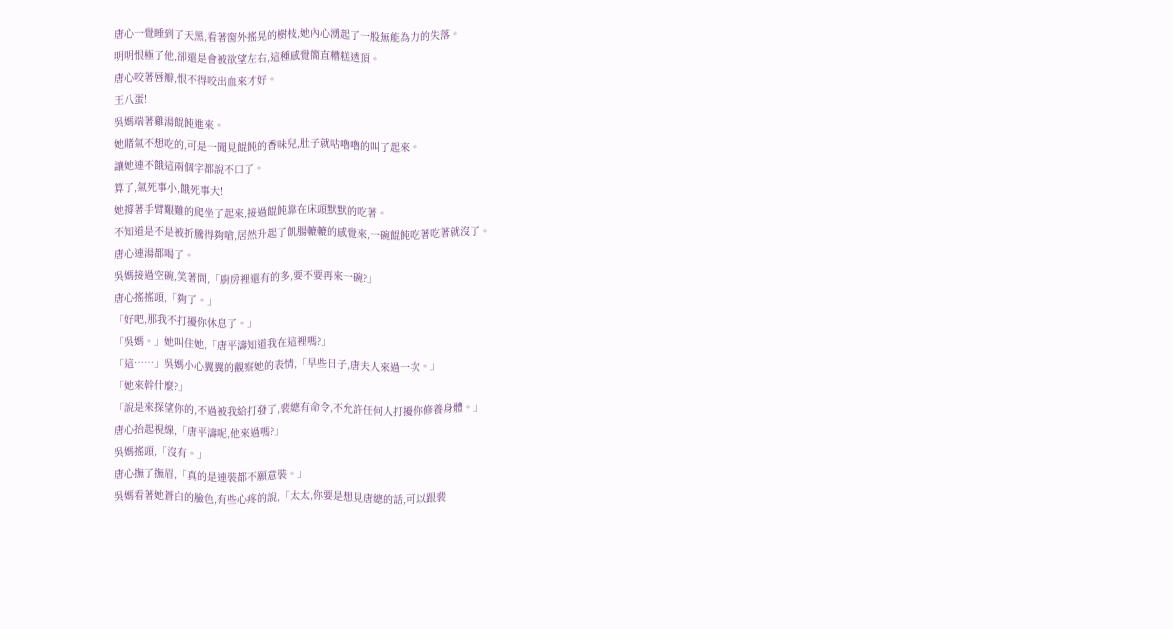唐心一覺睡到了天黑,看著窗外搖晃的樹枝,她內心湧起了一股無能為力的失落。
明明恨極了他,卻還是會被欲望左右,這種感覺簡直糟糕透頂。
唐心咬著唇瓣,恨不得咬出血來才好。
王八蛋!
吳媽端著雞湯餛飩進來。
她賭氣不想吃的,可是一聞見餛飩的香味兒,肚子就咕嚕嚕的叫了起來。
讓她連不餓這兩個字都說不口了。
算了,氣死事小,餓死事大!
她撐著手臂艱難的爬坐了起來,接過餛飩靠在床頭默默的吃著。
不知道是不是被折騰得夠嗆,居然升起了飢腸轆轆的感覺來,一碗餛飩吃著吃著就沒了。
唐心連湯都喝了。
吳媽接過空碗,笑著問,「廚房裡還有的多,要不要再來一碗?」
唐心搖搖頭,「夠了。」
「好吧,那我不打擾你休息了。」
「吳媽。」她叫住她,「唐平濤知道我在這裡嗎?」
「這……」吳媽小心翼翼的觀察她的表情,「早些日子,唐夫人來過一次。」
「她來幹什麼?」
「說是來探望你的,不過被我給打發了,裴總有命令,不允許任何人打擾你修養身體。」
唐心抬起視線,「唐平濤呢,他來過嗎?」
吳媽搖頭,「沒有。」
唐心撫了撫眉,「真的是連裝都不願意裝。」
吳媽看著她蒼白的臉色,有些心疼的說,「太太,你要是想見唐總的話,可以跟裴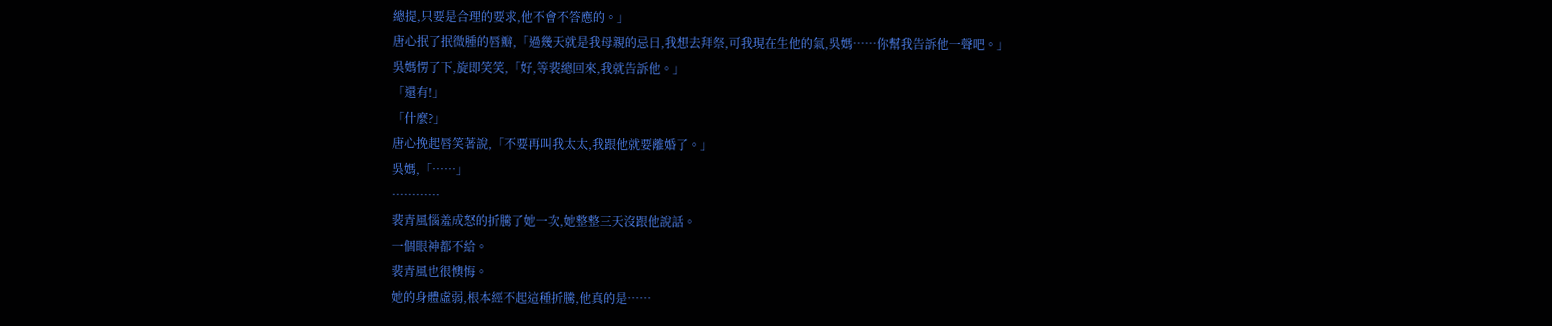總提,只要是合理的要求,他不會不答應的。」
唐心抿了抿微腫的唇瓣,「過幾天就是我母親的忌日,我想去拜祭,可我現在生他的氣,吳媽……你幫我告訴他一聲吧。」
吳媽愣了下,旋即笑笑,「好,等裴總回來,我就告訴他。」
「還有!」
「什麼?」
唐心挽起唇笑著說,「不要再叫我太太,我跟他就要離婚了。」
吳媽,「……」
…………
裴青風惱羞成怒的折騰了她一次,她整整三天沒跟他說話。
一個眼神都不給。
裴青風也很懊悔。
她的身體虛弱,根本經不起這種折騰,他真的是……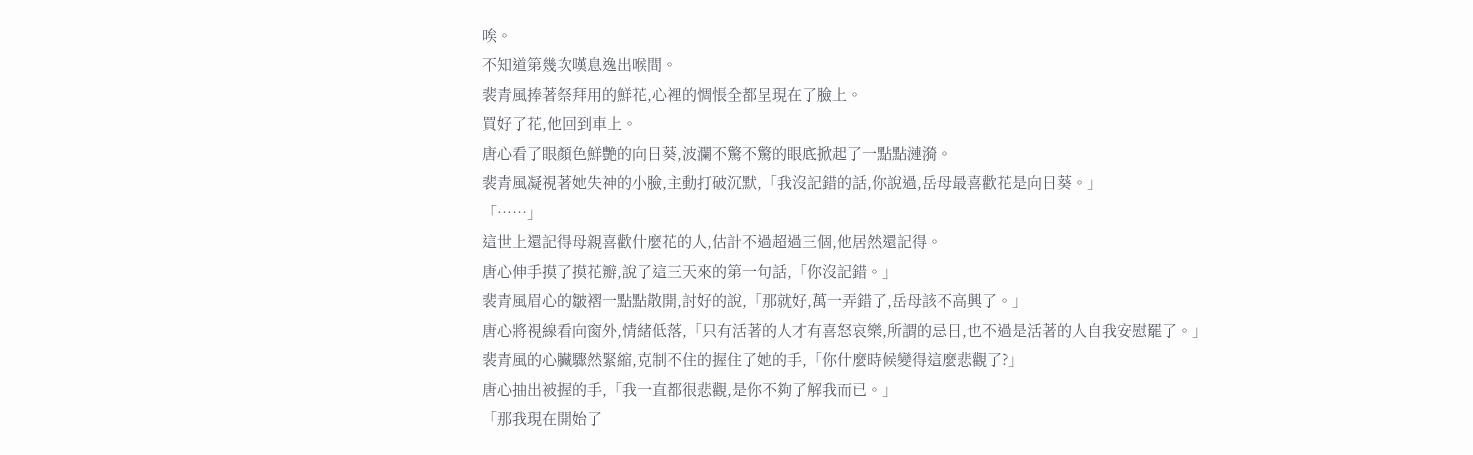唉。
不知道第幾次嘆息逸出喉間。
裴青風捧著祭拜用的鮮花,心裡的惆悵全都呈現在了臉上。
買好了花,他回到車上。
唐心看了眼顏色鮮艷的向日葵,波瀾不驚不驚的眼底掀起了一點點漣漪。
裴青風凝視著她失神的小臉,主動打破沉默,「我沒記錯的話,你說過,岳母最喜歡花是向日葵。」
「……」
這世上還記得母親喜歡什麼花的人,估計不過超過三個,他居然還記得。
唐心伸手摸了摸花瓣,說了這三天來的第一句話,「你沒記錯。」
裴青風眉心的皺褶一點點散開,討好的說,「那就好,萬一弄錯了,岳母該不高興了。」
唐心將視線看向窗外,情緒低落,「只有活著的人才有喜怒哀樂,所謂的忌日,也不過是活著的人自我安慰罷了。」
裴青風的心臟驟然緊縮,克制不住的握住了她的手,「你什麼時候變得這麼悲觀了?」
唐心抽出被握的手,「我一直都很悲觀,是你不夠了解我而已。」
「那我現在開始了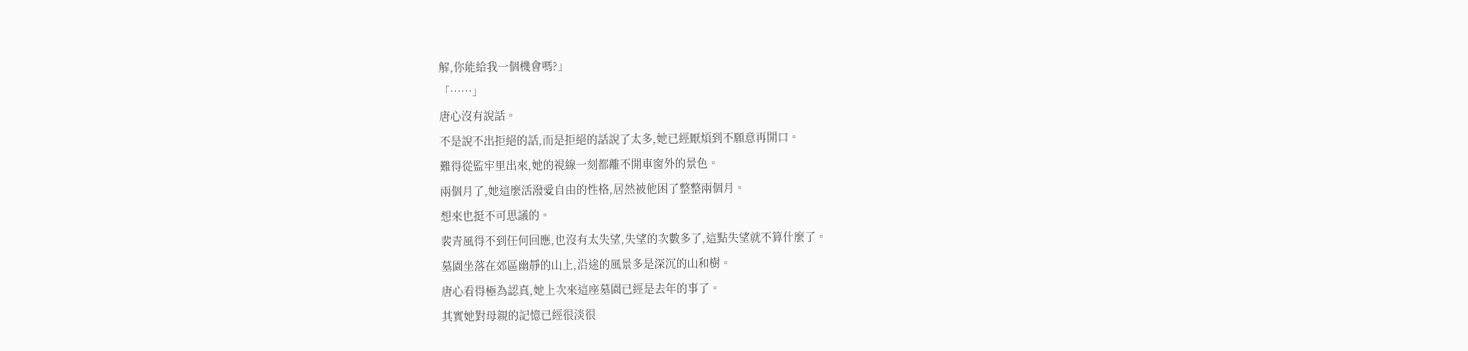解,你能給我一個機會嗎?」
「……」
唐心沒有說話。
不是說不出拒絕的話,而是拒絕的話說了太多,她已經厭煩到不願意再開口。
難得從監牢里出來,她的視線一刻都離不開車窗外的景色。
兩個月了,她這麼活潑愛自由的性格,居然被他困了整整兩個月。
想來也挺不可思議的。
裴青風得不到任何回應,也沒有太失望,失望的次數多了,這點失望就不算什麼了。
墓園坐落在郊區幽靜的山上,沿途的風景多是深沉的山和樹。
唐心看得極為認真,她上次來這座墓園已經是去年的事了。
其實她對母親的記憶已經很淡很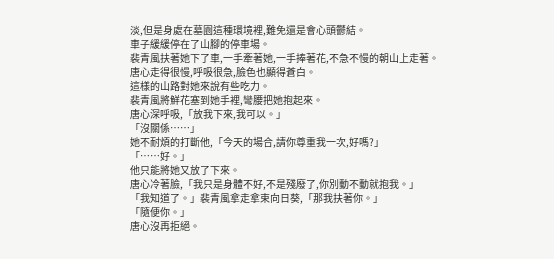淡,但是身處在墓園這種環境裡,難免還是會心頭鬱結。
車子緩緩停在了山腳的停車場。
裴青風扶著她下了車,一手牽著她,一手捧著花,不急不慢的朝山上走著。
唐心走得很慢,呼吸很急,臉色也顯得蒼白。
這樣的山路對她來說有些吃力。
裴青風將鮮花塞到她手裡,彎腰把她抱起來。
唐心深呼吸,「放我下來,我可以。」
「沒關係……」
她不耐煩的打斷他,「今天的場合,請你尊重我一次,好嗎?」
「……好。」
他只能將她又放了下來。
唐心冷著臉,「我只是身體不好,不是殘廢了,你別動不動就抱我。」
「我知道了。」裴青風拿走拿束向日葵,「那我扶著你。」
「隨便你。」
唐心沒再拒絕。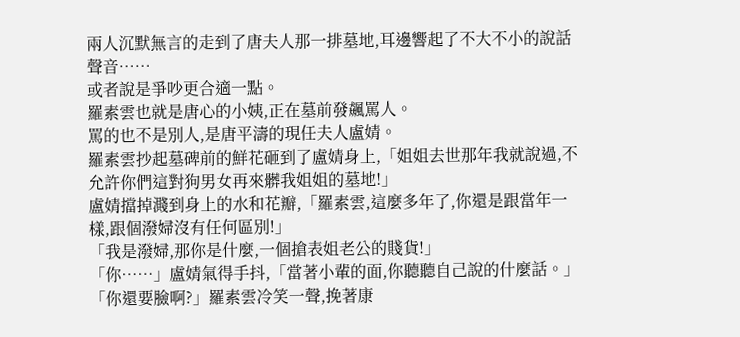兩人沉默無言的走到了唐夫人那一排墓地,耳邊響起了不大不小的說話聲音……
或者說是爭吵更合適一點。
羅素雲也就是唐心的小姨,正在墓前發飆罵人。
罵的也不是別人,是唐平濤的現任夫人盧婧。
羅素雲抄起墓碑前的鮮花砸到了盧婧身上,「姐姐去世那年我就說過,不允許你們這對狗男女再來髒我姐姐的墓地!」
盧婧擋掉濺到身上的水和花瓣,「羅素雲,這麼多年了,你還是跟當年一樣,跟個潑婦沒有任何區別!」
「我是潑婦,那你是什麼,一個搶表姐老公的賤貨!」
「你……」盧婧氣得手抖,「當著小輩的面,你聽聽自己說的什麼話。」
「你還要臉啊?」羅素雲冷笑一聲,挽著康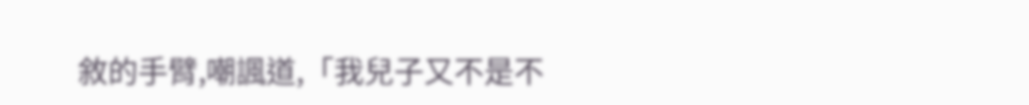敘的手臂,嘲諷道,「我兒子又不是不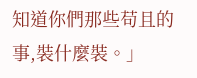知道你們那些苟且的事,裝什麼裝。」